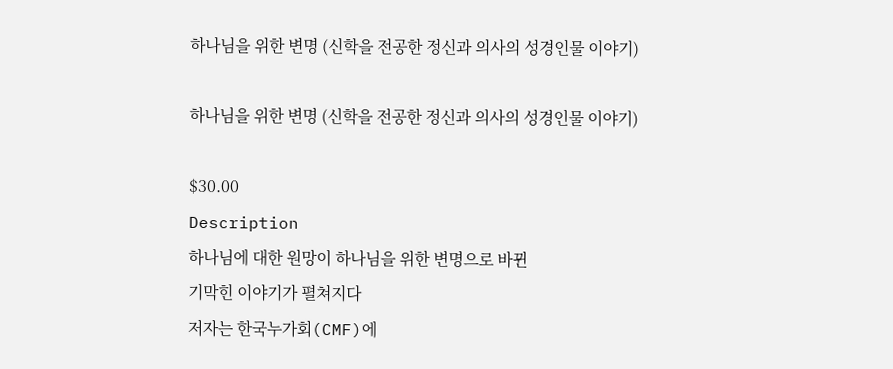하나님을 위한 변명 (신학을 전공한 정신과 의사의 성경인물 이야기)

하나님을 위한 변명 (신학을 전공한 정신과 의사의 성경인물 이야기)

$30.00
Description
하나님에 대한 원망이 하나님을 위한 변명으로 바뀐
기막힌 이야기가 펼쳐지다
저자는 한국누가회(CMF)에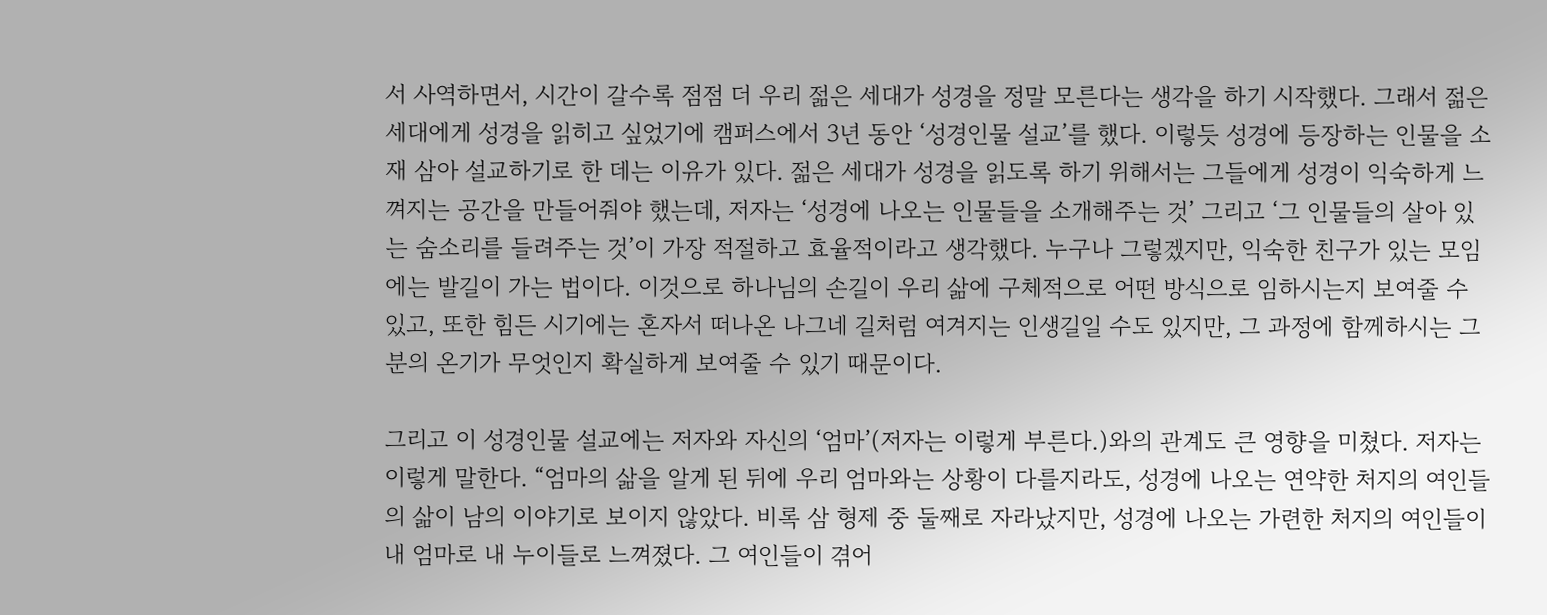서 사역하면서, 시간이 갈수록 점점 더 우리 젊은 세대가 성경을 정말 모른다는 생각을 하기 시작했다. 그래서 젊은 세대에게 성경을 읽히고 싶었기에 캠퍼스에서 3년 동안 ‘성경인물 설교’를 했다. 이렇듯 성경에 등장하는 인물을 소재 삼아 설교하기로 한 데는 이유가 있다. 젊은 세대가 성경을 읽도록 하기 위해서는 그들에게 성경이 익숙하게 느껴지는 공간을 만들어줘야 했는데, 저자는 ‘성경에 나오는 인물들을 소개해주는 것’ 그리고 ‘그 인물들의 살아 있는 숨소리를 들려주는 것’이 가장 적절하고 효율적이라고 생각했다. 누구나 그렇겠지만, 익숙한 친구가 있는 모임에는 발길이 가는 법이다. 이것으로 하나님의 손길이 우리 삶에 구체적으로 어떤 방식으로 임하시는지 보여줄 수 있고, 또한 힘든 시기에는 혼자서 떠나온 나그네 길처럼 여겨지는 인생길일 수도 있지만, 그 과정에 함께하시는 그분의 온기가 무엇인지 확실하게 보여줄 수 있기 때문이다.

그리고 이 성경인물 설교에는 저자와 자신의 ‘엄마’(저자는 이렇게 부른다.)와의 관계도 큰 영향을 미쳤다. 저자는 이렇게 말한다. “엄마의 삶을 알게 된 뒤에 우리 엄마와는 상황이 다를지라도, 성경에 나오는 연약한 처지의 여인들의 삶이 남의 이야기로 보이지 않았다. 비록 삼 형제 중 둘째로 자라났지만, 성경에 나오는 가련한 처지의 여인들이 내 엄마로 내 누이들로 느껴졌다. 그 여인들이 겪어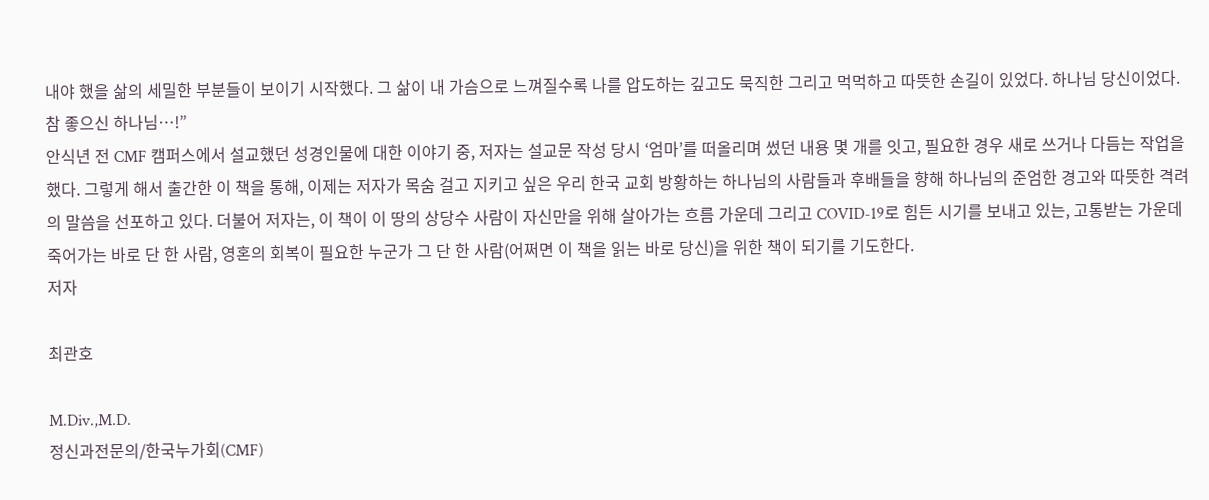내야 했을 삶의 세밀한 부분들이 보이기 시작했다. 그 삶이 내 가슴으로 느껴질수록 나를 압도하는 깊고도 묵직한 그리고 먹먹하고 따뜻한 손길이 있었다. 하나님 당신이었다. 참 좋으신 하나님…!”
안식년 전 CMF 캠퍼스에서 설교했던 성경인물에 대한 이야기 중, 저자는 설교문 작성 당시 ‘엄마’를 떠올리며 썼던 내용 몇 개를 잇고, 필요한 경우 새로 쓰거나 다듬는 작업을 했다. 그렇게 해서 출간한 이 책을 통해, 이제는 저자가 목숨 걸고 지키고 싶은 우리 한국 교회 방황하는 하나님의 사람들과 후배들을 향해 하나님의 준엄한 경고와 따뜻한 격려의 말씀을 선포하고 있다. 더불어 저자는, 이 책이 이 땅의 상당수 사람이 자신만을 위해 살아가는 흐름 가운데 그리고 COVID-19로 힘든 시기를 보내고 있는, 고통받는 가운데 죽어가는 바로 단 한 사람, 영혼의 회복이 필요한 누군가 그 단 한 사람(어쩌면 이 책을 읽는 바로 당신)을 위한 책이 되기를 기도한다.
저자

최관호

M.Div.,M.D.
정신과전문의/한국누가회(CMF)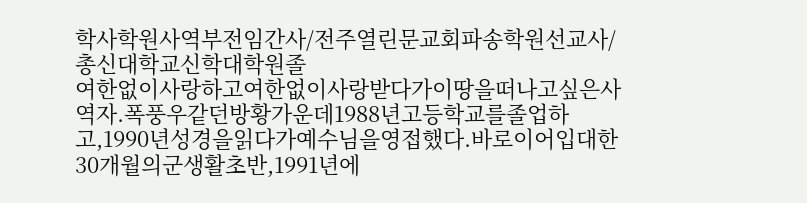학사학원사역부전임간사/전주열린문교회파송학원선교사/총신대학교신학대학원졸
여한없이사랑하고여한없이사랑받다가이땅을떠나고싶은사역자.폭풍우같던방황가운데1988년고등학교를졸업하고,1990년성경을읽다가예수님을영접했다.바로이어입대한30개월의군생활초반,1991년에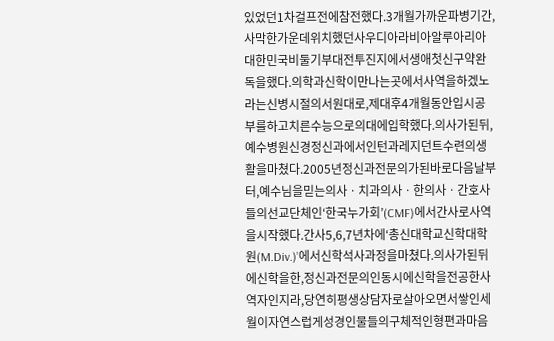있었던1차걸프전에참전했다.3개월가까운파병기간,사막한가운데위치했던사우디아라비아알루아리아대한민국비둘기부대전투진지에서생애첫신구약완독을했다.의학과신학이만나는곳에서사역을하겠노라는신병시절의서원대로,제대후4개월동안입시공부를하고치른수능으로의대에입학했다.의사가된뒤,예수병원신경정신과에서인턴과레지던트수련의생활을마쳤다.2005년정신과전문의가된바로다음날부터,예수님을믿는의사ㆍ치과의사ㆍ한의사ㆍ간호사들의선교단체인‘한국누가회’(CMF)에서간사로사역을시작했다.간사5,6,7년차에‘총신대학교신학대학원(M.Div.)’에서신학석사과정을마쳤다.의사가된뒤에신학을한,정신과전문의인동시에신학을전공한사역자인지라,당연히평생상담자로살아오면서쌓인세월이자연스럽게성경인물들의구체적인형편과마음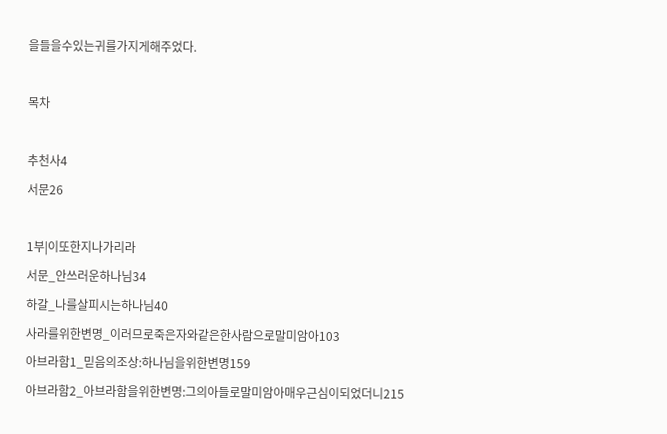을들을수있는귀를가지게해주었다.

목차

추천사4
서문26

1부|이또한지나가리라
서문_안쓰러운하나님34
하갈_나를살피시는하나님40
사라를위한변명_이러므로죽은자와같은한사람으로말미암아103
아브라함1_믿음의조상:하나님을위한변명159
아브라함2_아브라함을위한변명:그의아들로말미암아매우근심이되었더니215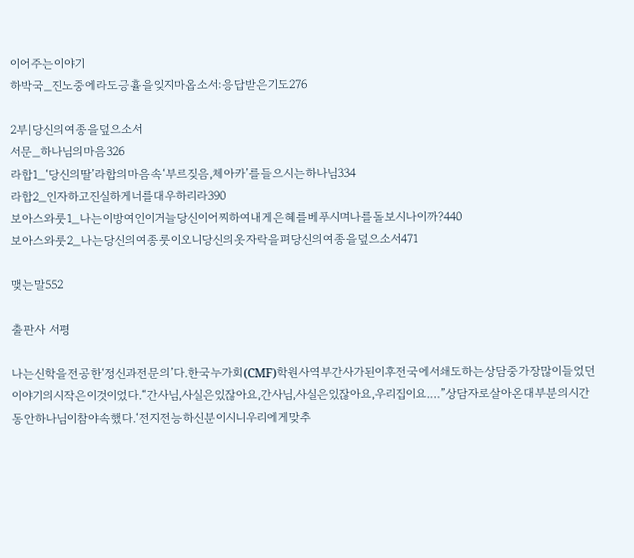이어주는이야기
하박국_진노중에라도긍휼을잊지마옵소서:응답받은기도276

2부|당신의여종을덮으소서
서문_하나님의마음326
라합1_‘당신의딸’라합의마음속‘부르짖음,체아카’를들으시는하나님334
라합2_인자하고진실하게너를대우하리라390
보아스와룻1_나는이방여인이거늘당신이어찌하여내게은혜를베푸시며나를돌보시나이까?440
보아스와룻2_나는당신의여종룻이오니당신의옷자락을펴당신의여종을덮으소서471

맺는말552

출판사 서평

나는신학을전공한‘정신과전문의’다.한국누가회(CMF)학원사역부간사가된이후전국에서쇄도하는상담중가장많이들었던이야기의시작은이것이었다.“간사님,사실은있잖아요,간사님,사실은있잖아요,우리집이요.…”상담자로살아온대부분의시간동안하나님이참야속했다.‘전지전능하신분이시니우리에게맞추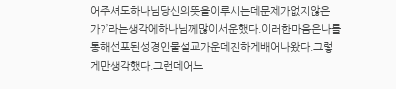어주셔도하나님당신의뜻을이루시는데문제가없지않은가?’라는생각에하나님께많이서운했다.이러한마음은나를통해선포된성경인물설교가운데진하게배어나왔다.그렇게만생각했다.그런데어느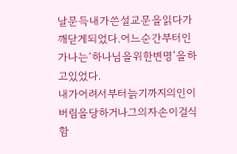날문득내가쓴설교문을읽다가깨닫게되었다.어느순간부터인가나는‘하나님을위한변명’을하고있었다.
내가어려서부터늙기까지의인이버림을당하거나그의자손이걸식함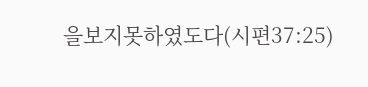을보지못하였도다(시편37:25)